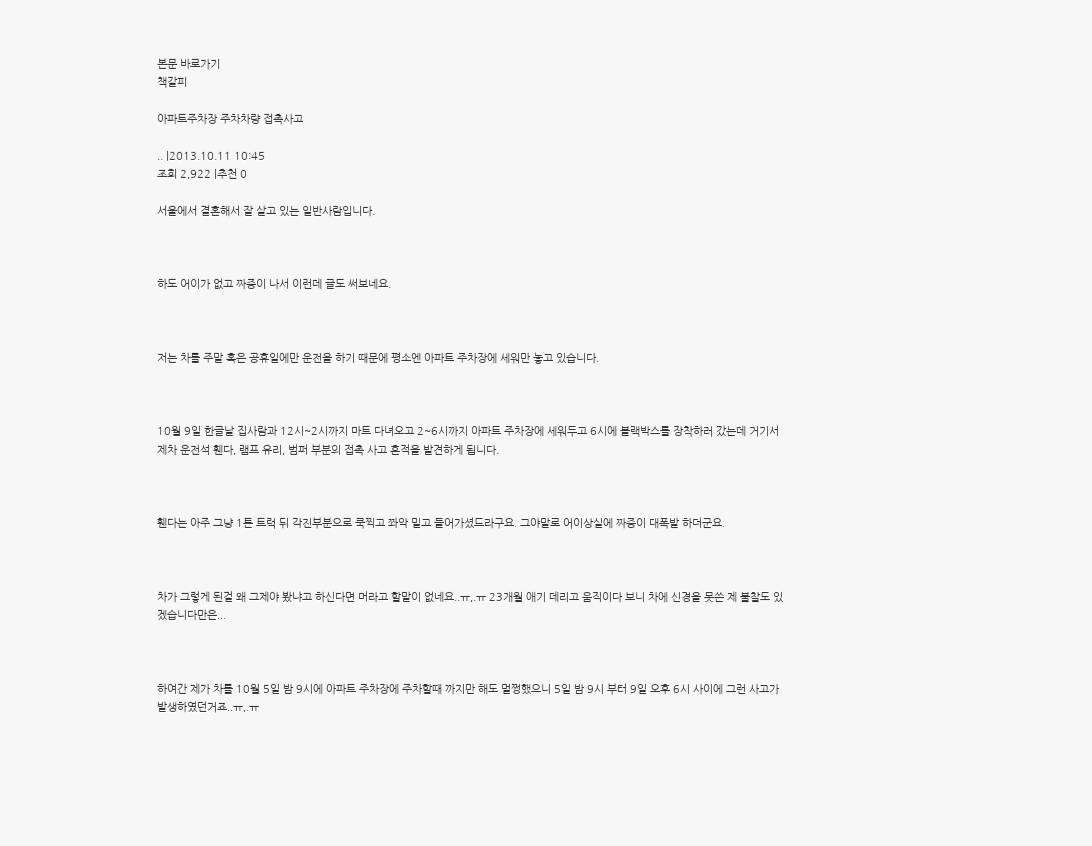본문 바로가기
책갈피

아파트주차장 주차차량 접촉사고

.. |2013.10.11 10:45
조회 2,922 |추천 0

서울에서 결혼해서 잘 살고 있는 일반사람입니다.



하도 어이가 없고 짜증이 나서 이런데 글도 써보네요.



저는 차를 주말 혹은 공휴일에만 운전을 하기 때문에 평소엔 아파트 주차장에 세워만 놓고 있습니다.



10월 9일 한글날 집사람과 12시~2시까지 마트 다녀오고 2~6시까지 아파트 주차장에 세워두고 6시에 블랙박스를 장착하러 갔는데 거기서 제차 운전석 휀다, 램프 유리, 범퍼 부분의 접촉 사고 흔적을 발견하게 됩니다.



휀다는 아주 그냥 1톤 트럭 뒤 각진부분으로 쿡찍고 쫘악 밀고 들어가셨드라구요. 그야말로 어이상실에 짜증이 대폭발 하더군요.



차가 그렇게 된걸 왜 그제야 봤냐고 하신다면 머라고 할말이 없네요..ㅠ,.ㅠ 23개월 애기 데리고 움직이다 보니 차에 신경을 못쓴 제 불찰도 있겠습니다만은...



하여간 제가 차를 10월 5일 밤 9시에 아파트 주차장에 주차할때 까지만 해도 멀쩡했으니 5일 밤 9시 부터 9일 오후 6시 사이에 그런 사고가 발생하였던거죠..ㅠ,.ㅠ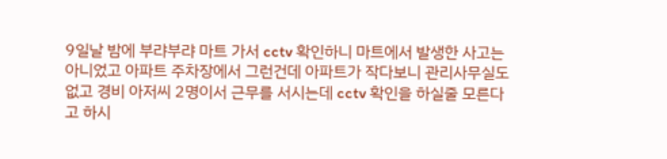9일날 밤에 부랴부랴 마트 가서 cctv 확인하니 마트에서 발생한 사고는 아니었고 아파트 주차장에서 그런건데 아파트가 작다보니 관리사무실도 없고 경비 아저씨 2명이서 근무를 서시는데 cctv 확인을 하실줄 모른다고 하시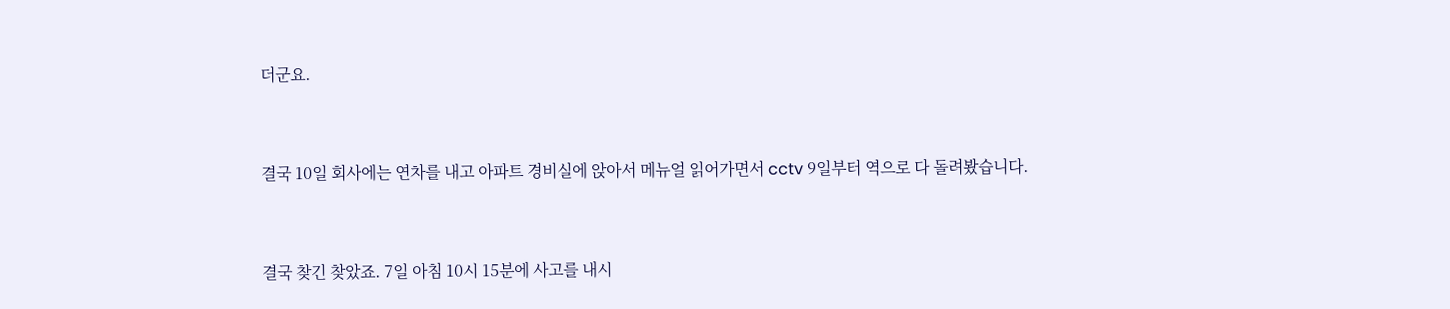더군요.



결국 10일 회사에는 연차를 내고 아파트 경비실에 앉아서 메뉴얼 읽어가면서 cctv 9일부터 역으로 다 돌려봤습니다.



결국 찾긴 찾았죠. 7일 아침 10시 15분에 사고를 내시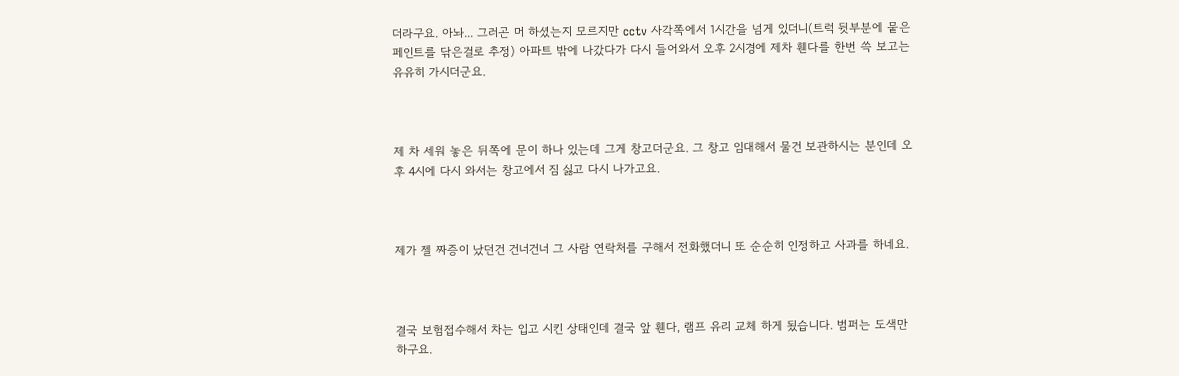더라구요. 아놔... 그러곤 머 하셨는지 모르지만 cctv 사각쪽에서 1시간을 넘게 있더니(트럭 뒷부분에 뭍은 페인트를 닦은걸로 추정) 아파트 밖에 나갔다가 다시 들어와서 오후 2시경에 제차 휀다를 한번 쓱 보고는 유유히 가시더군요.



제 차 세워 놓은 뒤쪽에 문이 하나 있는데 그게 창고더군요. 그 창고 임대해서 물건 보관하시는 분인데 오후 4시에 다시 와서는 창고에서 짐 싫고 다시 나가고요.



제가 젤 짜증이 났던건 건너건너 그 사람 연락처를 구해서 전화했더니 또 순순히 인정하고 사과를 하네요.



결국 보험접수해서 차는 입고 시킨 상태인데 결국 앞 휀다, 램프 유리 교체 하게 됬습니다. 범퍼는 도색만 하구요.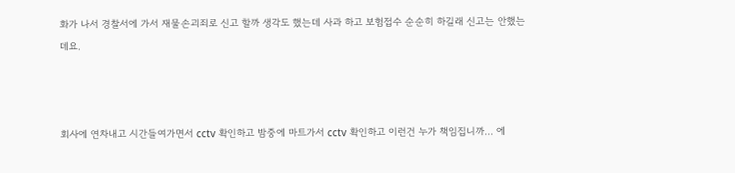화가 나서 경찰서에 가서 재물손괴죄로 신고 할까 생각도 했는데 사과 하고 보험접수 순순히 하길래 신고는 안했는데요.



회사에 연차내고 시간들여가면서 cctv 확인하고 밤중에 마트가서 cctv 확인하고 이런건 누가 책임집니까... 에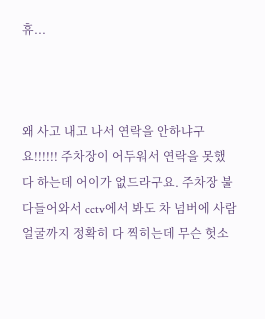휴...



왜 사고 내고 나서 연락을 안하냐구요!!!!!! 주차장이 어두워서 연락을 못했다 하는데 어이가 없드라구요. 주차장 불 다들어와서 cctv에서 봐도 차 넘버에 사람 얼굴까지 정확히 다 찍히는데 무슨 헛소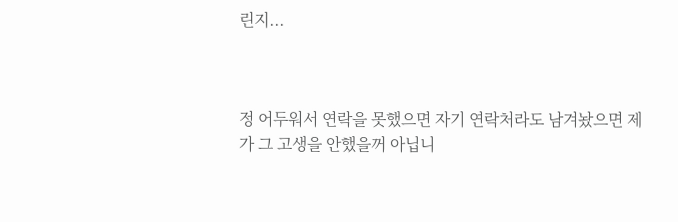린지...



정 어두워서 연락을 못했으면 자기 연락처라도 남겨놨으면 제가 그 고생을 안했을꺼 아닙니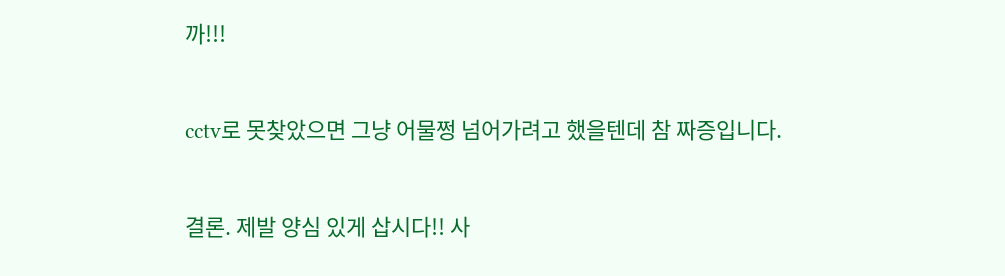까!!!



cctv로 못찾았으면 그냥 어물쩡 넘어가려고 했을텐데 참 짜증입니다.



결론. 제발 양심 있게 삽시다!! 사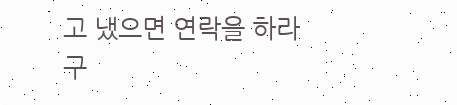고 냈으면 연락을 하라구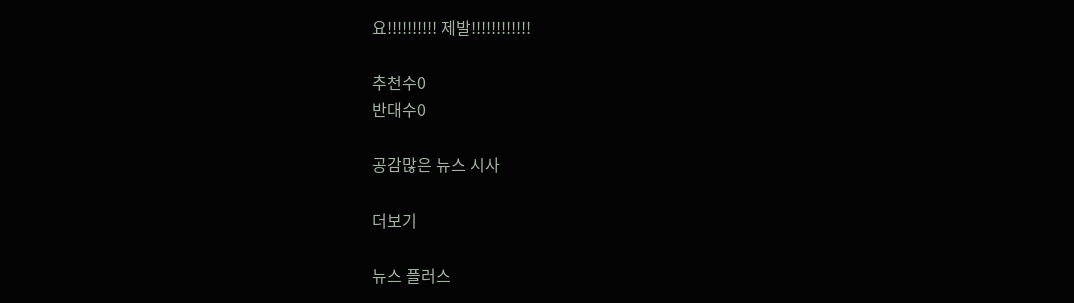요!!!!!!!!!! 제발!!!!!!!!!!!!

추천수0
반대수0

공감많은 뉴스 시사

더보기

뉴스 플러스